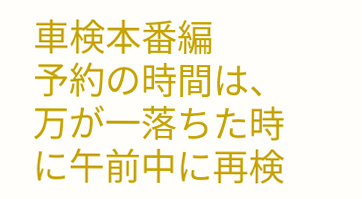車検本番編
予約の時間は、万が一落ちた時に午前中に再検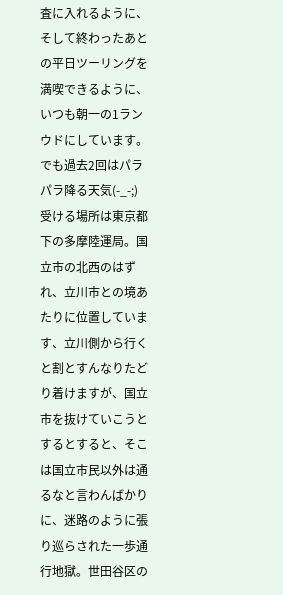査に入れるように、そして終わったあとの平日ツーリングを満喫できるように、いつも朝一の1ランウドにしています。でも過去2回はパラパラ降る天気(-_-;)
受ける場所は東京都下の多摩陸運局。国立市の北西のはずれ、立川市との境あたりに位置しています、立川側から行くと割とすんなりたどり着けますが、国立市を抜けていこうとするとすると、そこは国立市民以外は通るなと言わんばかりに、迷路のように張り巡らされた一歩通行地獄。世田谷区の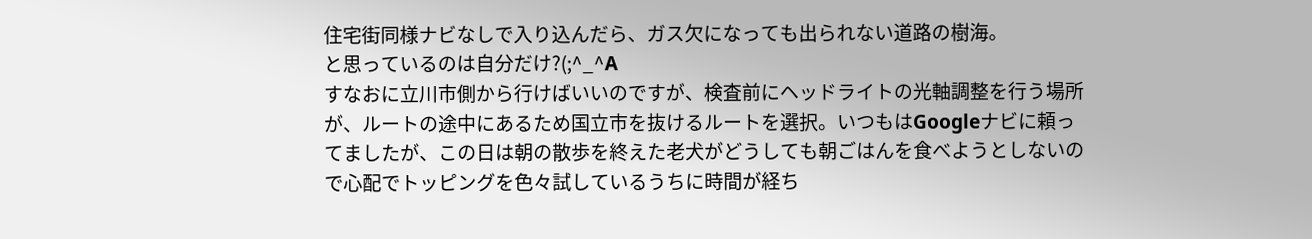住宅街同様ナビなしで入り込んだら、ガス欠になっても出られない道路の樹海。
と思っているのは自分だけ?(;^_^A
すなおに立川市側から行けばいいのですが、検査前にヘッドライトの光軸調整を行う場所が、ルートの途中にあるため国立市を抜けるルートを選択。いつもはGoogleナビに頼ってましたが、この日は朝の散歩を終えた老犬がどうしても朝ごはんを食べようとしないので心配でトッピングを色々試しているうちに時間が経ち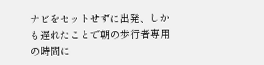ナビをセットせずに出発、しかも遅れたことで朝の歩行者専用の時間に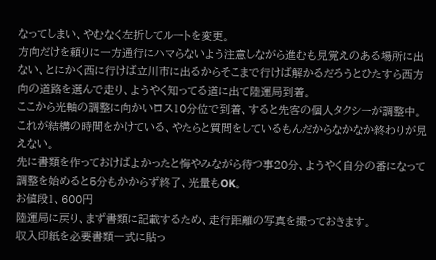なってしまい、やむなく左折してルートを変更。
方向だけを頼りに一方通行にハマらないよう注意しながら進むも見覚えのある場所に出ない、とにかく西に行けば立川市に出るからそこまで行けば解かるだろうとひたすら西方向の道路を選んで走り、ようやく知ってる道に出て陸運局到着。
ここから光軸の調整に向かいロス10分位で到着、すると先客の個人タクシーが調整中。
これが結構の時間をかけている、やたらと質問をしているもんだからなかなか終わりが見えない。
先に書類を作っておけばよかったと悔やみながら待つ事20分、ようやく自分の番になって調整を始めると5分もかからず終了、光量もOK。
お値段1、600円
陸運局に戻り、まず書類に記載するため、走行距離の写真を撮っておきます。
収入印紙を必要書類一式に貼っ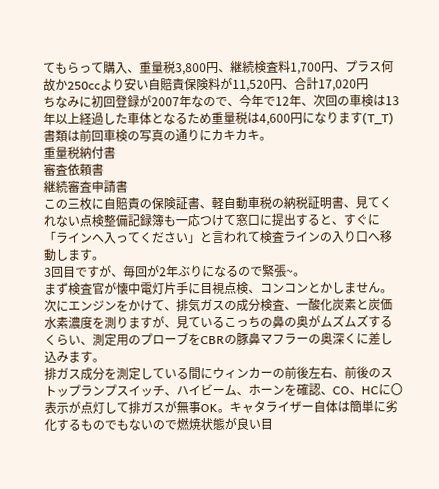てもらって購入、重量税3,800円、継続検査料1,700円、プラス何故か250ccより安い自賠責保険料が11,520円、合計17,020円
ちなみに初回登録が2007年なので、今年で12年、次回の車検は13年以上経過した車体となるため重量税は4,600円になります(T_T)
書類は前回車検の写真の通りにカキカキ。
重量税納付書
審査依頼書
継続審査申請書
この三枚に自賠責の保険証書、軽自動車税の納税証明書、見てくれない点検整備記録簿も一応つけて窓口に提出すると、すぐに「ラインへ入ってください」と言われて検査ラインの入り口へ移動します。
3回目ですが、毎回が2年ぶりになるので緊張~。
まず検査官が懐中電灯片手に目視点検、コンコンとかしません。
次にエンジンをかけて、排気ガスの成分検査、一酸化炭素と炭価水素濃度を測りますが、見ているこっちの鼻の奥がムズムズするくらい、測定用のプローブをCBRの豚鼻マフラーの奥深くに差し込みます。
排ガス成分を測定している間にウィンカーの前後左右、前後のストップランプスイッチ、ハイビーム、ホーンを確認、CO、HCに〇表示が点灯して排ガスが無事OK。キャタライザー自体は簡単に劣化するものでもないので燃焼状態が良い目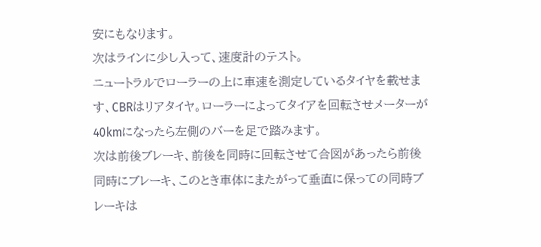安にもなります。
次はラインに少し入って、速度計のテスト。
ニュートラルでローラーの上に車速を測定しているタイヤを載せます、CBRはリアタイヤ。ローラーによってタイアを回転させメーターが40kmになったら左側のバーを足で踏みます。
次は前後ブレーキ、前後を同時に回転させて合図があったら前後同時にブレーキ、このとき車体にまたがって垂直に保っての同時ブレーキは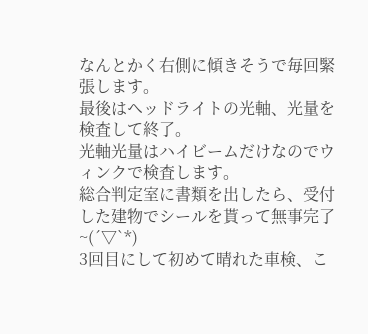なんとかく右側に傾きそうで毎回緊張します。
最後はヘッドライトの光軸、光量を検査して終了。
光軸光量はハイビームだけなのでウィンクで検査します。
総合判定室に書類を出したら、受付した建物でシールを貰って無事完了~(´▽`*)
3回目にして初めて晴れた車検、こ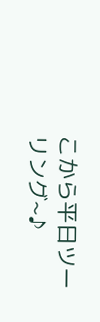こから平日ツーリング~♪